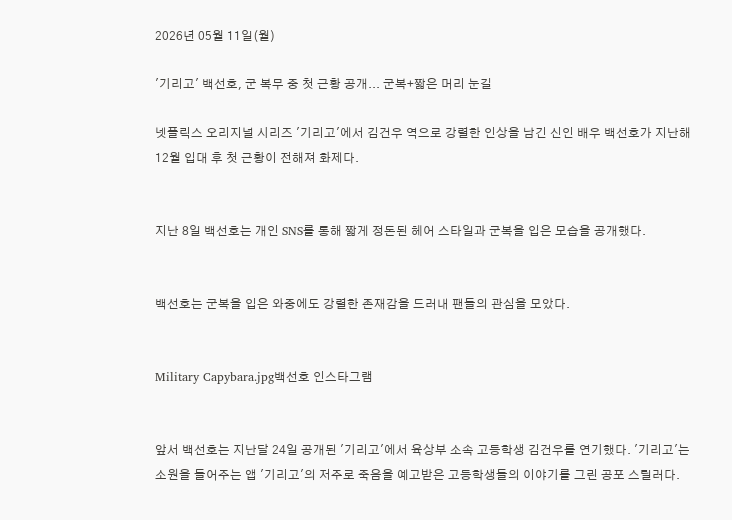2026년 05월 11일(월)

'기리고' 백선호, 군 복무 중 첫 근황 공개... 군복+짧은 머리 눈길

넷플릭스 오리지널 시리즈 '기리고'에서 김건우 역으로 강렬한 인상을 남긴 신인 배우 백선호가 지난해 12월 입대 후 첫 근황이 전해져 화제다.


지난 8일 백선호는 개인 SNS를 통해 짧게 정돈된 헤어 스타일과 군복을 입은 모습을 공개했다.


백선호는 군복을 입은 와중에도 강렬한 존재감을 드러내 팬들의 관심을 모았다.


Military Capybara.jpg백선호 인스타그램


앞서 백선호는 지난달 24일 공개된 '기리고'에서 육상부 소속 고등학생 김건우를 연기했다. '기리고'는 소원을 들어주는 앱 '기리고'의 저주로 죽음을 예고받은 고등학생들의 이야기를 그린 공포 스릴러다.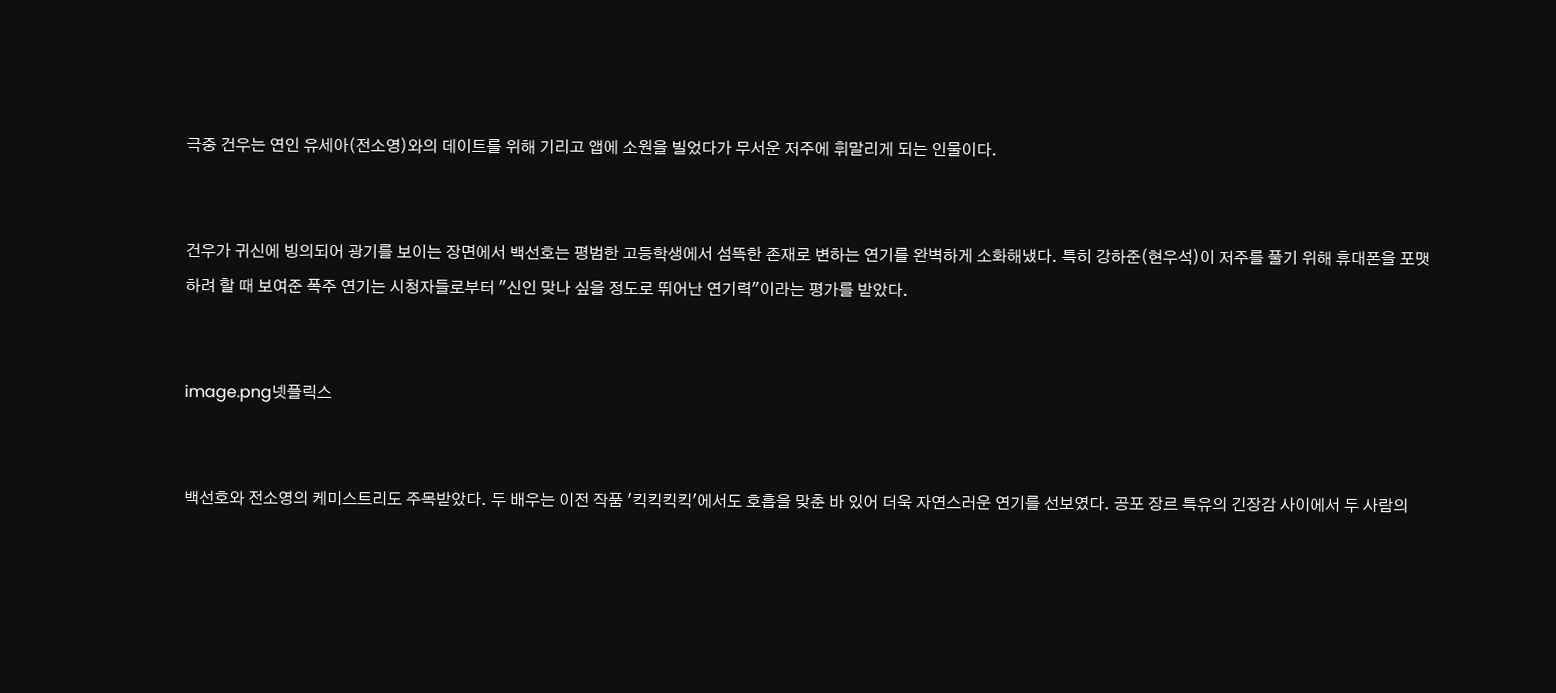극중 건우는 연인 유세아(전소영)와의 데이트를 위해 기리고 앱에 소원을 빌었다가 무서운 저주에 휘말리게 되는 인물이다.


건우가 귀신에 빙의되어 광기를 보이는 장면에서 백선호는 평범한 고등학생에서 섬뜩한 존재로 변하는 연기를 완벽하게 소화해냈다. 특히 강하준(현우석)이 저주를 풀기 위해 휴대폰을 포맷하려 할 때 보여준 폭주 연기는 시청자들로부터 "신인 맞나 싶을 정도로 뛰어난 연기력"이라는 평가를 받았다.


image.png넷플릭스


백선호와 전소영의 케미스트리도 주목받았다. 두 배우는 이전 작품 '킥킥킥킥'에서도 호흡을 맞춘 바 있어 더욱 자연스러운 연기를 선보였다. 공포 장르 특유의 긴장감 사이에서 두 사람의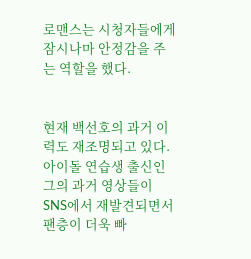로맨스는 시청자들에게 잠시나마 안정감을 주는 역할을 했다.


현재 백선호의 과거 이력도 재조명되고 있다. 아이돌 연습생 출신인 그의 과거 영상들이 SNS에서 재발견되면서 팬층이 더욱 빠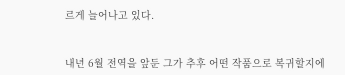르게 늘어나고 있다.


내년 6월 전역을 앞둔 그가 추후 어떤 작품으로 복귀할지에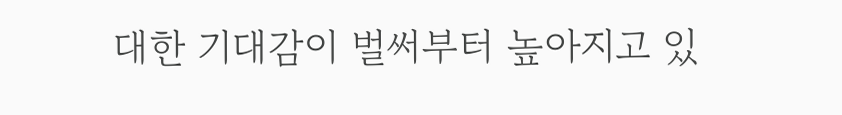대한 기대감이 벌써부터 높아지고 있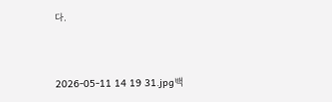다.


2026-05-11 14 19 31.jpg백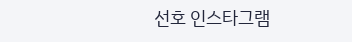선호 인스타그램